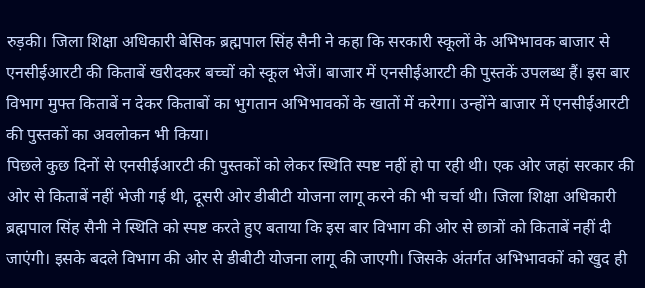रुड़की। जिला शिक्षा अधिकारी बेसिक ब्रह्मपाल सिंह सैनी ने कहा कि सरकारी स्कूलों के अभिभावक बाजार से एनसीईआरटी की किताबें खरीदकर बच्चों को स्कूल भेजें। बाजार में एनसीईआरटी की पुस्तकें उपलब्ध हैं। इस बार विभाग मुफ्त किताबें न देकर किताबों का भुगतान अभिभावकों के खातों में करेगा। उन्होंने बाजार में एनसीईआरटी की पुस्तकों का अवलोकन भी किया।
पिछले कुछ दिनों से एनसीईआरटी की पुस्तकों को लेकर स्थिति स्पष्ट नहीं हो पा रही थी। एक ओर जहां सरकार की ओर से किताबें नहीं भेजी गई थी, दूसरी ओर डीबीटी योजना लागू करने की भी चर्चा थी। जिला शिक्षा अधिकारी ब्रह्मपाल सिंह सैनी ने स्थिति को स्पष्ट करते हुए बताया कि इस बार विभाग की ओर से छात्रों को किताबें नहीं दी जाएंगी। इसके बदले विभाग की ओर से डीबीटी योजना लागू की जाएगी। जिसके अंतर्गत अभिभावकों को खुद ही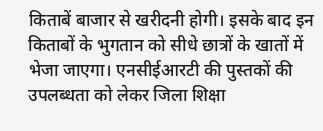किताबें बाजार से खरीदनी होगी। इसके बाद इन किताबों के भुगतान को सीधे छात्रों के खातों में भेजा जाएगा। एनसीईआरटी की पुस्तकों की उपलब्धता को लेकर जिला शिक्षा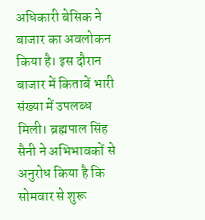अधिकारी बेसिक ने बाजार का अवलोकन किया है। इस दौरान बाजार में किताबें भारी संख्या में उपलब्ध मिली। ब्रह्मपाल सिंह सैनी ने अभिभावकों से अनुरोध किया है कि सोमवार से शुरू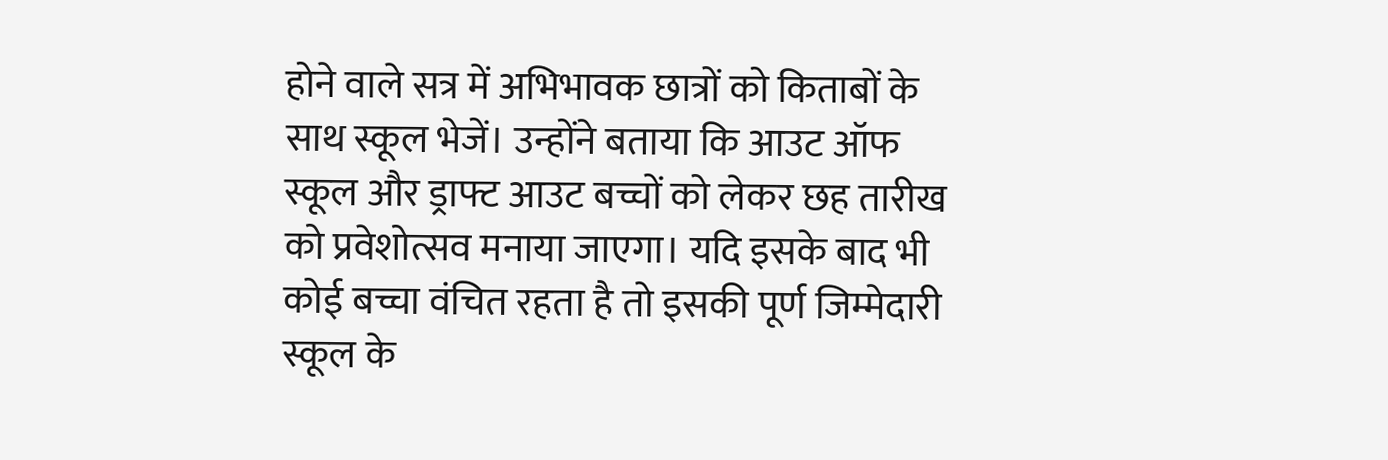होने वाले सत्र में अभिभावक छात्रों को किताबों के साथ स्कूल भेजें। उन्होंने बताया कि आउट ऑफ स्कूल और ड्राफ्ट आउट बच्चों को लेकर छह तारीख को प्रवेशोत्सव मनाया जाएगा। यदि इसके बाद भी कोई बच्चा वंचित रहता है तो इसकी पूर्ण जिम्मेदारी स्कूल के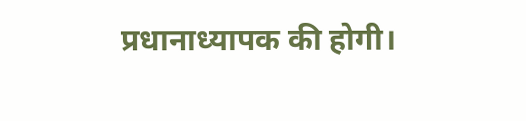प्रधानाध्यापक की होगी।